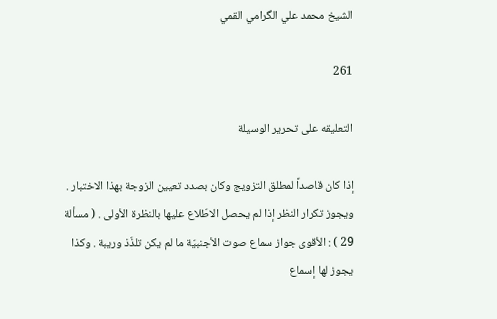الشيخ محمد علي الگرامي القمي

261

التعليقه على تحرير الوسيلة

إذا كان قاصداً لمطلق التزويج وكان بصدد تعيين الزوجة بهذا الاختبار . ويجوز تكرار النظر إذا لم يحصل الاطّلاع عليها بالنظرة الأولى . ( مسألة 29 ) : الأقوى جواز سماع صوت الأجنبيّة ما لم يكن تلذّذ وريبة . وكذا يجوز لها إسماع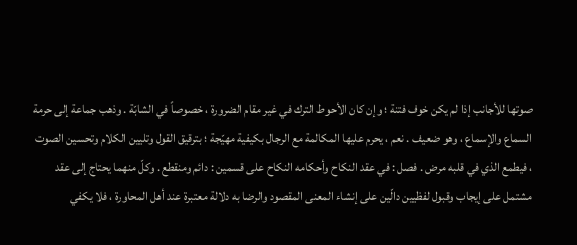صوتها للأجانب إذا لم يكن خوف فتنة ؛ وإن كان الأحوط الترك في غير مقام الضرورة ، خصوصاً في الشابّة . وذهب جماعة إلى حرمة السماع والإسماع ، وهو ضعيف . نعم ، يحرم عليها المكالمة مع الرجال بكيفية مهيّجة ؛ بترقيق القول وتليين الكلام وتحسين الصوت ، فيطمع الذي في قلبه مرض . فصل : في عقد النكاح وأحكامه النكاح على قسمين : دائم ومنقطع . وكلّ منهما يحتاج إلى عقد مشتمل على إيجاب وقبول لفظيين دالّين على إنشاء المعنى المقصود والرضا به دلالة معتبرة عند أهل المحاورة ، فلا يكفي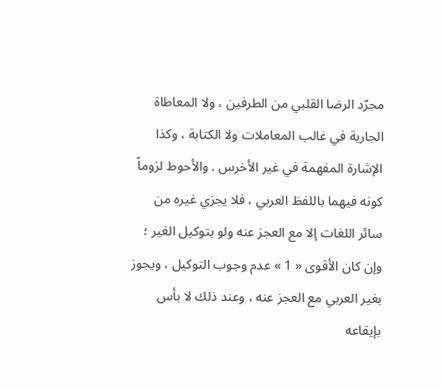مجرّد الرضا القلبي من الطرفين ، ولا المعاطاة الجارية في غالب المعاملات ولا الكتابة ، وكذا الإشارة المفهمة في غير الأخرس . والأحوط لزوماً كونه فيهما باللفظ العربي ، فلا يجزي غيره من سائر اللغات إلا مع العجز عنه ولو بتوكيل الغير ؛ وإن كان الأقوى « 1 » عدم وجوب التوكيل ، ويجوز بغير العربي مع العجز عنه ، وعند ذلك لا بأس بإيقاعه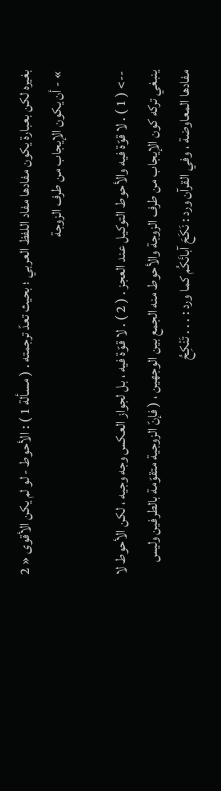بغيره لكن بعبارة يكون مفادها مفاد اللفظ العربي ؛ بحيث تعدّ ترجمته . ( مسألة 1 ) : الأحوط - لو لم يكن الأقوى « 2 » - أن يكون الإيجاب من طرف الزوجة

--> ( 1 ) . لا قوّة فيه والأحوط التوكيل عند العجز . ( 2 ) . لا قوّة فيه ، بل لجواز العكس وجه وجيه ، لكن الأحوط لا ينبغي تركه كون الإيجاب من طرف الزوجة والأحوط منه الجمع بين الوجهين ، ( فإنّ الزوجية متقوّمة بالطرفين وليس مفادها المعاوضة ، وفي القرآن ورد : نَكَحَ آبائَكُم كما ورد : . . . تَنْكِحُ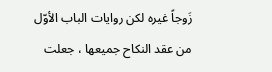زَوجاً غيره لكن روايات الباب الأوّل من عقد النكاح جميعها ، جعلت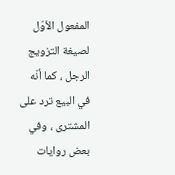المفعول الأوّل لصيغة التزويج الرجل ، كما أنّه في البيع ترد على المشترى ، وفي بعض روايات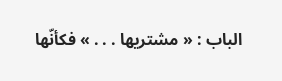الباب : « مشتريها . . . » فكأنّها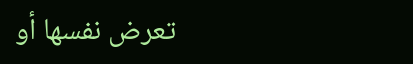تعرض نفسها أو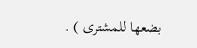بضعها للمشترى ) .